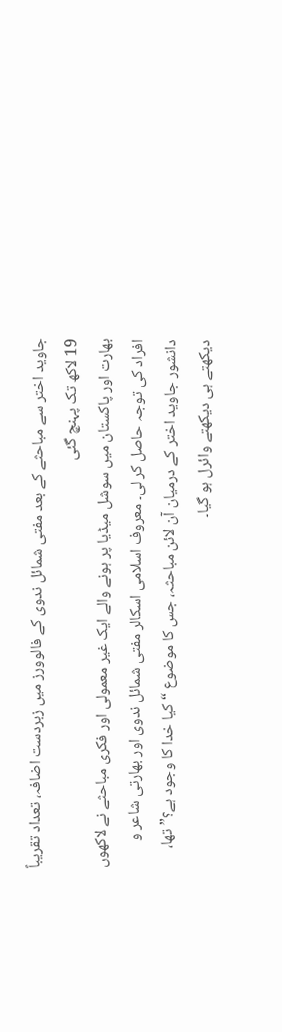جاوید اختر سے مباحثے کے بعد مفتی شمائل ندوی کے فالوورز میں زبردست اضافہ، تعداد تقریباً 19 لاکھ تک پہنچ گئی
بھارت اور پاکستان میں سوشل میڈیا پر ہونے والے ایک غیر معمولی اور فکری مباحثے نے لاکھوں افراد کی توجہ حاصل کر لی۔ معروف اسلامی اسکالر مفتی شمائل ندوی اور بھارتی شاعر و دانشور جاوید اختر کے درمیان آن لائن مباحثہ، جس کا موضوع “کیا خدا کا وجود ہے؟” تھا، دیکھتے ہی دیکھتے وائرل ہو گیا۔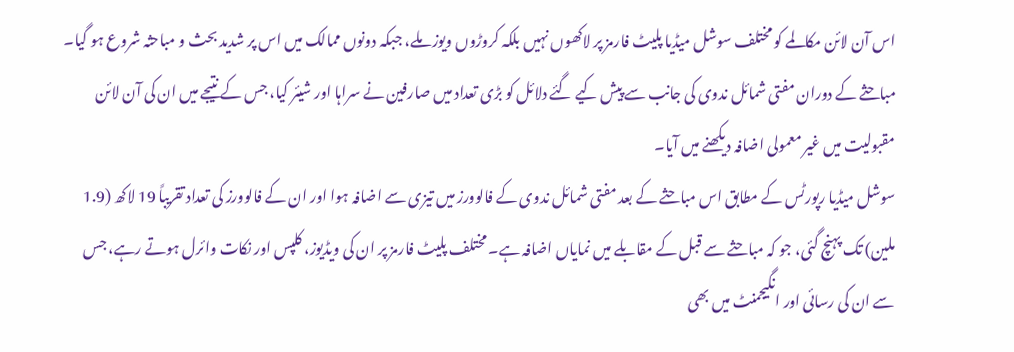اس آن لائن مکالمے کو مختلف سوشل میڈیا پلیٹ فارمز پر لاکھوں نہیں بلکہ کروڑوں ویوز ملے، جبکہ دونوں ممالک میں اس پر شدید بحث و مباحثہ شروع ہو گیا۔ مباحثے کے دوران مفتی شمائل ندوی کی جانب سے پیش کیے گئے دلائل کو بڑی تعداد میں صارفین نے سراہا اور شیئر کیا، جس کے نتیجے میں ان کی آن لائن مقبولیت میں غیر معمولی اضافہ دیکھنے میں آیا۔
سوشل میڈیا رپورٹس کے مطابق اس مباحثے کے بعد مفتی شمائل ندوی کے فالوورز میں تیزی سے اضافہ ہوا اور ان کے فالوورز کی تعداد تقریباً 19 لاکھ (1.9 ملین) تک پہنچ گئی، جو کہ مباحثے سے قبل کے مقابلے میں نمایاں اضافہ ہے۔ مختلف پلیٹ فارمز پر ان کی ویڈیوز، کلپس اور نکات وائرل ہوتے رہے، جس سے ان کی رسائی اور انگیجمنٹ میں بھی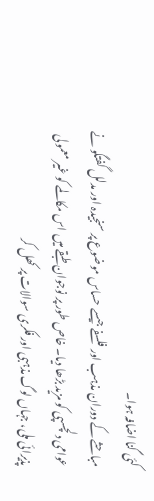کئی گنا اضافہ ہوا۔
مباحثے کے دوران مذہب اور فلسفے جیسے حساس موضوع پر سنجیدہ اور مدلل گفتگو نے عوامی دلچسپی کو مزید بڑھا دیا۔ خاص طور پر نوجوان طبقے میں اس مکالمے کو غیر معمولی پذیرائی ملی، جہاں لوگ مذہبی اور فکری سوالات پر کھل کر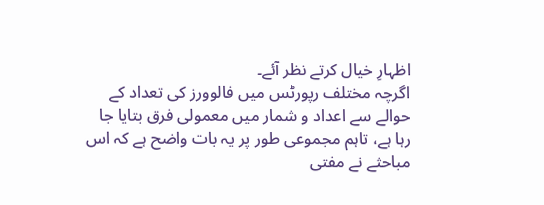اظہارِ خیال کرتے نظر آئے۔
اگرچہ مختلف رپورٹس میں فالوورز کی تعداد کے حوالے سے اعداد و شمار میں معمولی فرق بتایا جا رہا ہے، تاہم مجموعی طور پر یہ بات واضح ہے کہ اس مباحثے نے مفتی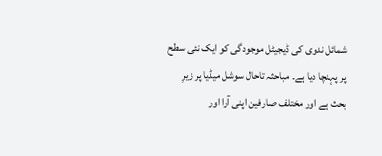شمائل ندوی کی ڈیجیٹل موجودگی کو ایک نئی سطح پر پہنچا دیا ہے۔ مباحثہ تاحال سوشل میڈیا پر زیرِ بحث ہے اور مختلف صارفین اپنی آرا اور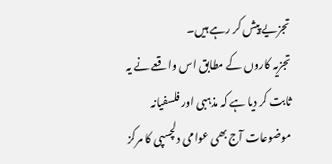تجزیے پیش کر رہے ہیں۔
تجزیہ کاروں کے مطابق اس واقعے نے یہ ثابت کر دیا ہے کہ مذہبی اور فلسفیانہ موضوعات آج بھی عوامی دلچسپی کا مرکز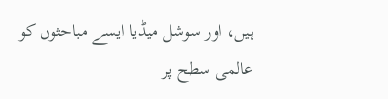ہیں، اور سوشل میڈیا ایسے مباحثوں کو عالمی سطح پر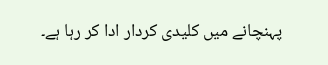پہنچانے میں کلیدی کردار ادا کر رہا ہے۔